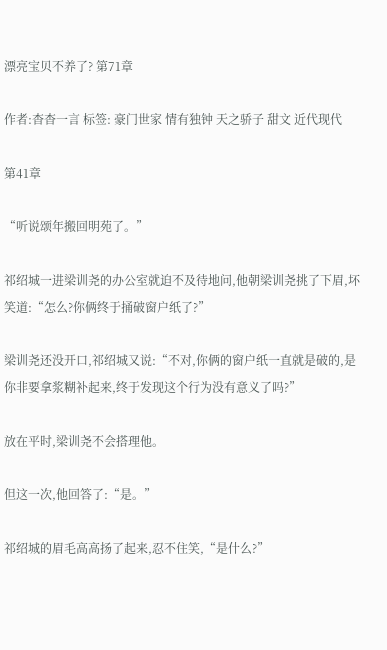漂亮宝贝不养了? 第71章

作者:杳杳一言 标签: 豪门世家 情有独钟 天之骄子 甜文 近代现代

第41章

“听说颂年搬回明苑了。”

祁绍城一进梁训尧的办公室就迫不及待地问,他朝梁训尧挑了下眉,坏笑道:“怎么?你俩终于捅破窗户纸了?”

梁训尧还没开口,祁绍城又说:“不对,你俩的窗户纸一直就是破的,是你非要拿浆糊补起来,终于发现这个行为没有意义了吗?”

放在平时,梁训尧不会搭理他。

但这一次,他回答了:“是。”

祁绍城的眉毛高高扬了起来,忍不住笑,“是什么?”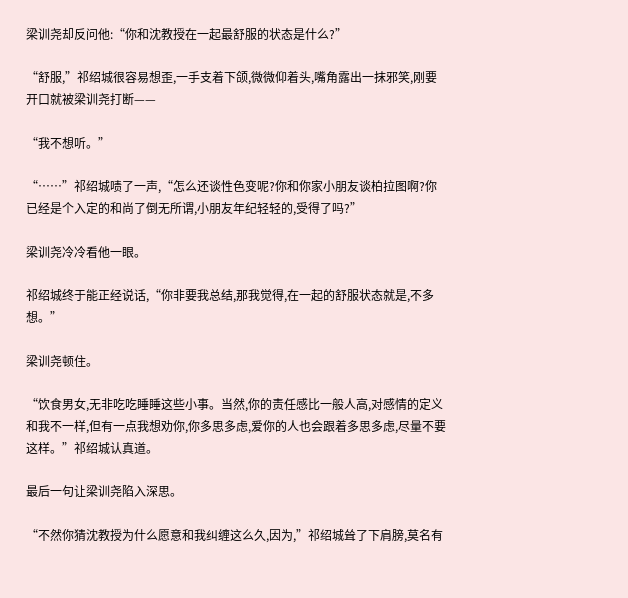梁训尧却反问他:“你和沈教授在一起最舒服的状态是什么?”

“舒服,”祁绍城很容易想歪,一手支着下颌,微微仰着头,嘴角露出一抹邪笑,刚要开口就被梁训尧打断——

“我不想听。”

“……”祁绍城啧了一声,“怎么还谈性色变呢?你和你家小朋友谈柏拉图啊?你已经是个入定的和尚了倒无所谓,小朋友年纪轻轻的,受得了吗?”

梁训尧冷冷看他一眼。

祁绍城终于能正经说话,“你非要我总结,那我觉得,在一起的舒服状态就是,不多想。”

梁训尧顿住。

“饮食男女,无非吃吃睡睡这些小事。当然,你的责任感比一般人高,对感情的定义和我不一样,但有一点我想劝你,你多思多虑,爱你的人也会跟着多思多虑,尽量不要这样。”祁绍城认真道。

最后一句让梁训尧陷入深思。

“不然你猜沈教授为什么愿意和我纠缠这么久,因为,”祁绍城耸了下肩膀,莫名有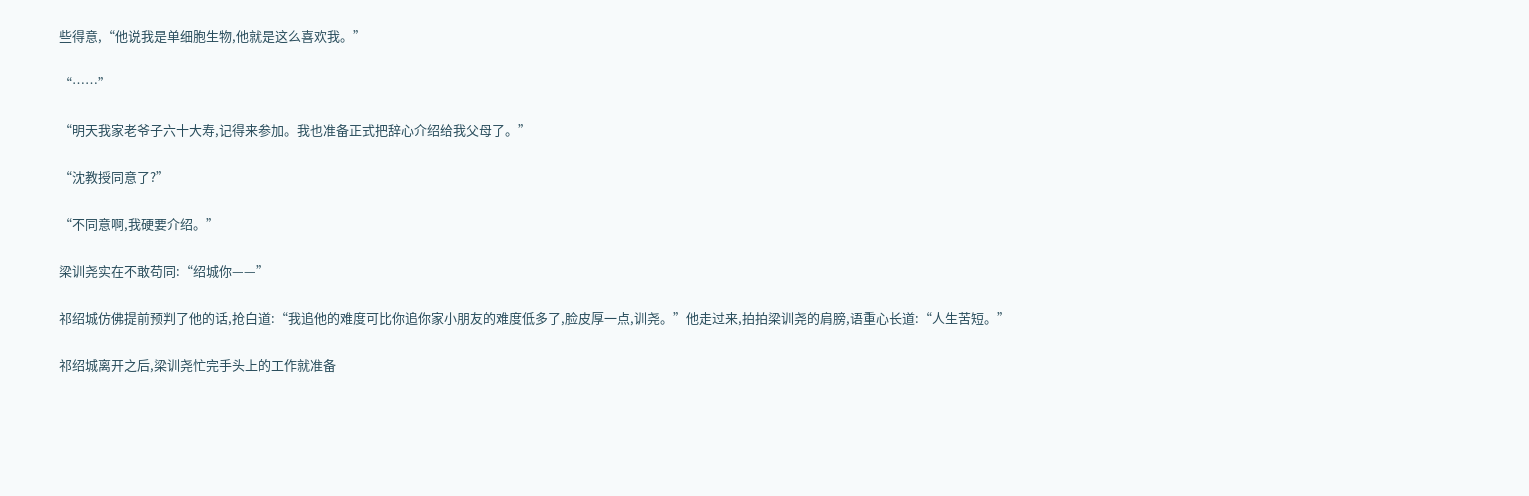些得意,“他说我是单细胞生物,他就是这么喜欢我。”

“……”

“明天我家老爷子六十大寿,记得来参加。我也准备正式把辞心介绍给我父母了。”

“沈教授同意了?”

“不同意啊,我硬要介绍。”

梁训尧实在不敢苟同:“绍城你——”

祁绍城仿佛提前预判了他的话,抢白道:“我追他的难度可比你追你家小朋友的难度低多了,脸皮厚一点,训尧。”他走过来,拍拍梁训尧的肩膀,语重心长道:“人生苦短。”

祁绍城离开之后,梁训尧忙完手头上的工作就准备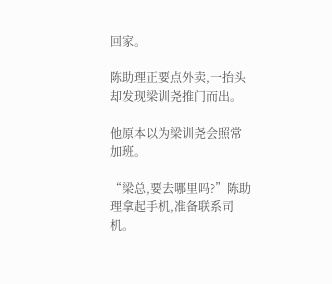回家。

陈助理正要点外卖,一抬头却发现梁训尧推门而出。

他原本以为梁训尧会照常加班。

“梁总,要去哪里吗?”陈助理拿起手机,准备联系司机。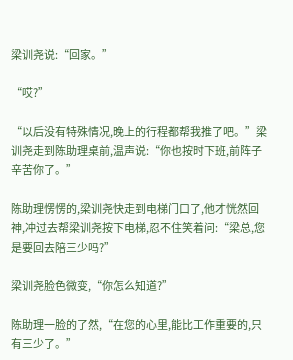梁训尧说:“回家。”

“哎?”

“以后没有特殊情况,晚上的行程都帮我推了吧。”梁训尧走到陈助理桌前,温声说:“你也按时下班,前阵子辛苦你了。”

陈助理愣愣的,梁训尧快走到电梯门口了,他才恍然回神,冲过去帮梁训尧按下电梯,忍不住笑着问:“梁总,您是要回去陪三少吗?”

梁训尧脸色微变,“你怎么知道?”

陈助理一脸的了然,“在您的心里,能比工作重要的,只有三少了。”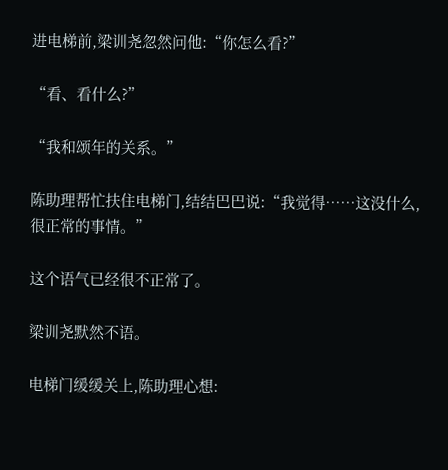进电梯前,梁训尧忽然问他:“你怎么看?”

“看、看什么?”

“我和颂年的关系。”

陈助理帮忙扶住电梯门,结结巴巴说:“我觉得……这没什么,很正常的事情。”

这个语气已经很不正常了。

梁训尧默然不语。

电梯门缓缓关上,陈助理心想: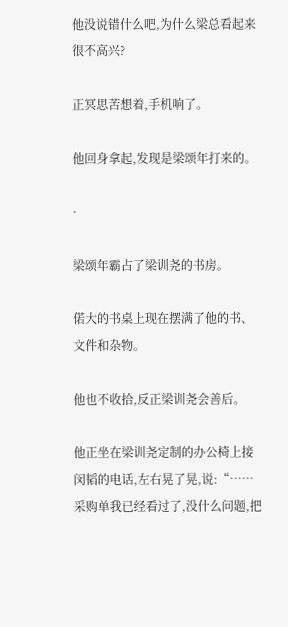他没说错什么吧,为什么梁总看起来很不高兴?

正冥思苦想着,手机响了。

他回身拿起,发现是梁颂年打来的。

·

梁颂年霸占了梁训尧的书房。

偌大的书桌上现在摆满了他的书、文件和杂物。

他也不收拾,反正梁训尧会善后。

他正坐在梁训尧定制的办公椅上接闵韬的电话,左右晃了晃,说:“……采购单我已经看过了,没什么问题,把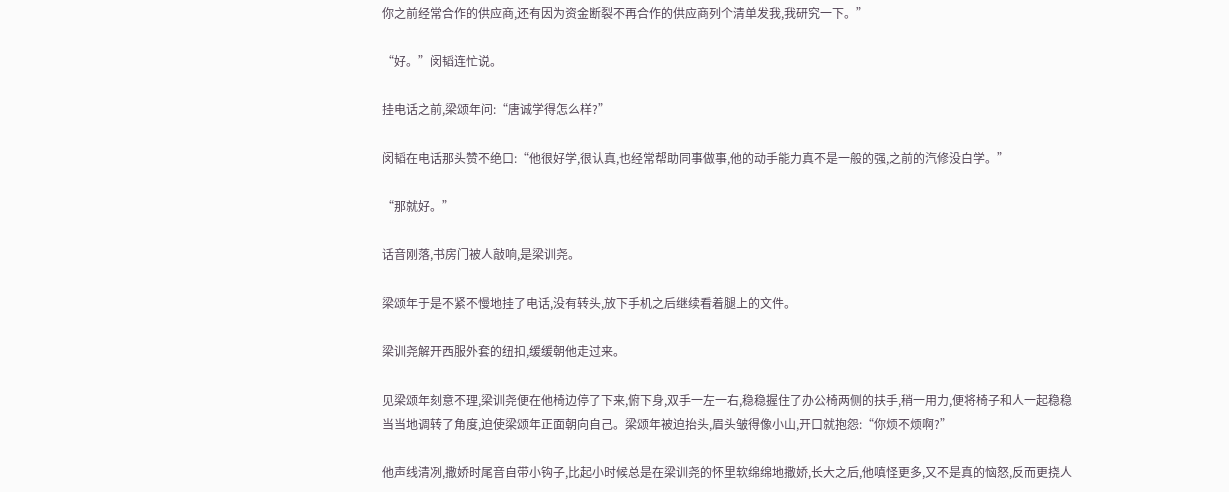你之前经常合作的供应商,还有因为资金断裂不再合作的供应商列个清单发我,我研究一下。”

“好。”闵韬连忙说。

挂电话之前,梁颂年问:“唐诚学得怎么样?”

闵韬在电话那头赞不绝口:“他很好学,很认真,也经常帮助同事做事,他的动手能力真不是一般的强,之前的汽修没白学。”

“那就好。”

话音刚落,书房门被人敲响,是梁训尧。

梁颂年于是不紧不慢地挂了电话,没有转头,放下手机之后继续看着腿上的文件。

梁训尧解开西服外套的纽扣,缓缓朝他走过来。

见梁颂年刻意不理,梁训尧便在他椅边停了下来,俯下身,双手一左一右,稳稳握住了办公椅两侧的扶手,稍一用力,便将椅子和人一起稳稳当当地调转了角度,迫使梁颂年正面朝向自己。梁颂年被迫抬头,眉头皱得像小山,开口就抱怨:“你烦不烦啊?”

他声线清冽,撒娇时尾音自带小钩子,比起小时候总是在梁训尧的怀里软绵绵地撒娇,长大之后,他嗔怪更多,又不是真的恼怒,反而更挠人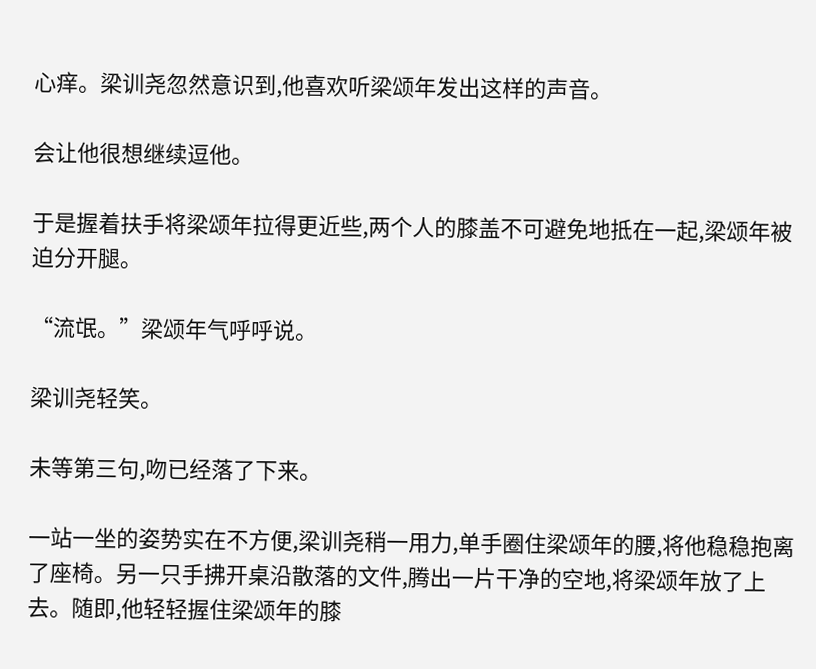心痒。梁训尧忽然意识到,他喜欢听梁颂年发出这样的声音。

会让他很想继续逗他。

于是握着扶手将梁颂年拉得更近些,两个人的膝盖不可避免地抵在一起,梁颂年被迫分开腿。

“流氓。”梁颂年气呼呼说。

梁训尧轻笑。

未等第三句,吻已经落了下来。

一站一坐的姿势实在不方便,梁训尧稍一用力,单手圈住梁颂年的腰,将他稳稳抱离了座椅。另一只手拂开桌沿散落的文件,腾出一片干净的空地,将梁颂年放了上去。随即,他轻轻握住梁颂年的膝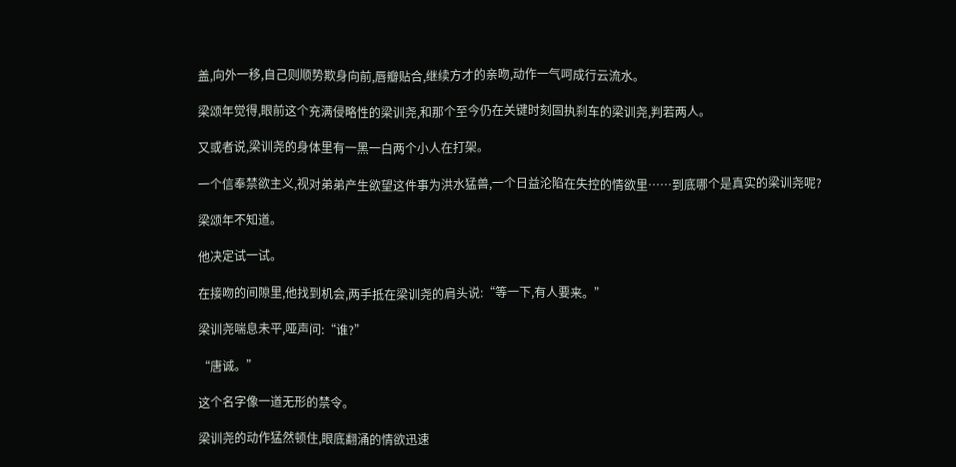盖,向外一移,自己则顺势欺身向前,唇瓣贴合,继续方才的亲吻,动作一气呵成行云流水。

梁颂年觉得,眼前这个充满侵略性的梁训尧,和那个至今仍在关键时刻固执刹车的梁训尧,判若两人。

又或者说,梁训尧的身体里有一黑一白两个小人在打架。

一个信奉禁欲主义,视对弟弟产生欲望这件事为洪水猛兽,一个日益沦陷在失控的情欲里……到底哪个是真实的梁训尧呢?

梁颂年不知道。

他决定试一试。

在接吻的间隙里,他找到机会,两手抵在梁训尧的肩头说:“等一下,有人要来。”

梁训尧喘息未平,哑声问:“谁?”

“唐诚。”

这个名字像一道无形的禁令。

梁训尧的动作猛然顿住,眼底翻涌的情欲迅速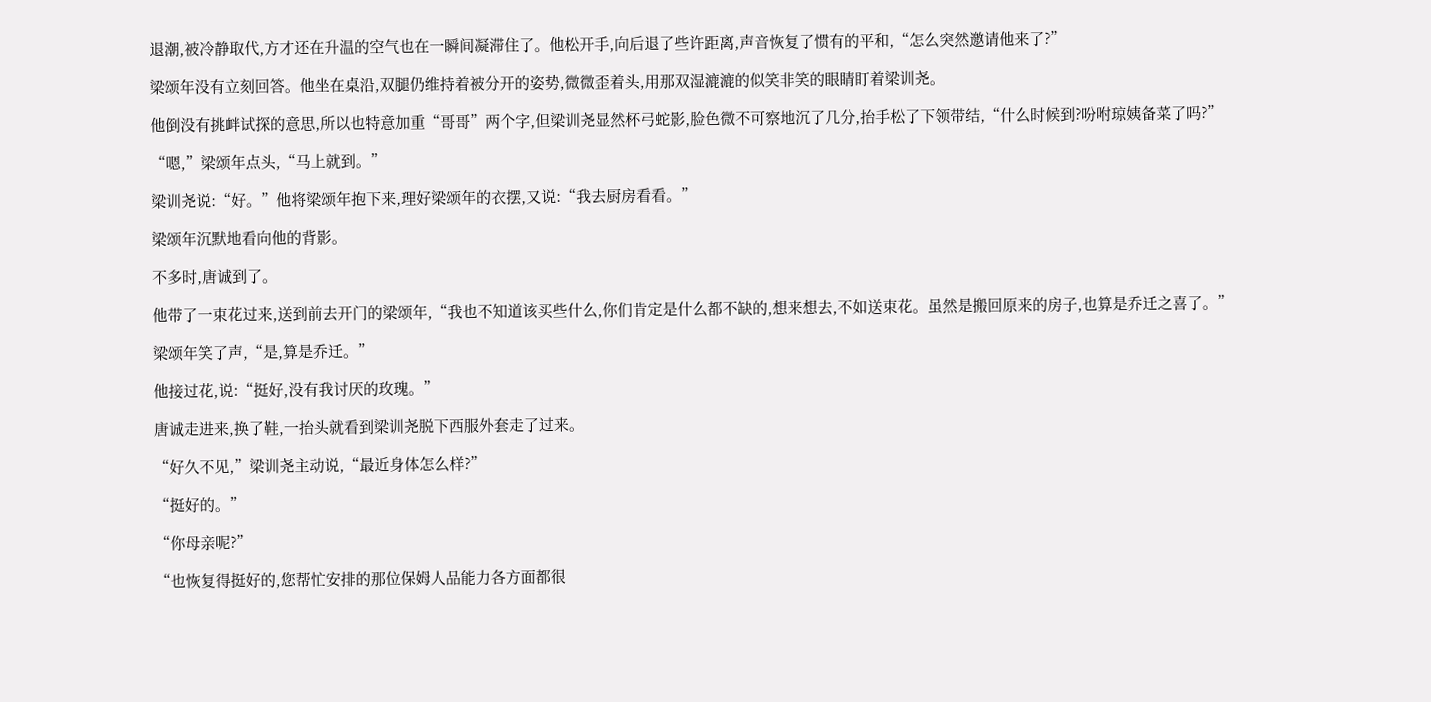退潮,被冷静取代,方才还在升温的空气也在一瞬间凝滞住了。他松开手,向后退了些许距离,声音恢复了惯有的平和,“怎么突然邀请他来了?”

梁颂年没有立刻回答。他坐在桌沿,双腿仍维持着被分开的姿势,微微歪着头,用那双湿漉漉的似笑非笑的眼睛盯着梁训尧。

他倒没有挑衅试探的意思,所以也特意加重“哥哥”两个字,但梁训尧显然杯弓蛇影,脸色微不可察地沉了几分,抬手松了下领带结,“什么时候到?吩咐琼姨备菜了吗?”

“嗯,”梁颂年点头,“马上就到。”

梁训尧说:“好。”他将梁颂年抱下来,理好梁颂年的衣摆,又说:“我去厨房看看。”

梁颂年沉默地看向他的背影。

不多时,唐诚到了。

他带了一束花过来,送到前去开门的梁颂年,“我也不知道该买些什么,你们肯定是什么都不缺的,想来想去,不如送束花。虽然是搬回原来的房子,也算是乔迁之喜了。”

梁颂年笑了声,“是,算是乔迁。”

他接过花,说:“挺好,没有我讨厌的玫瑰。”

唐诚走进来,换了鞋,一抬头就看到梁训尧脱下西服外套走了过来。

“好久不见,”梁训尧主动说,“最近身体怎么样?”

“挺好的。”

“你母亲呢?”

“也恢复得挺好的,您帮忙安排的那位保姆人品能力各方面都很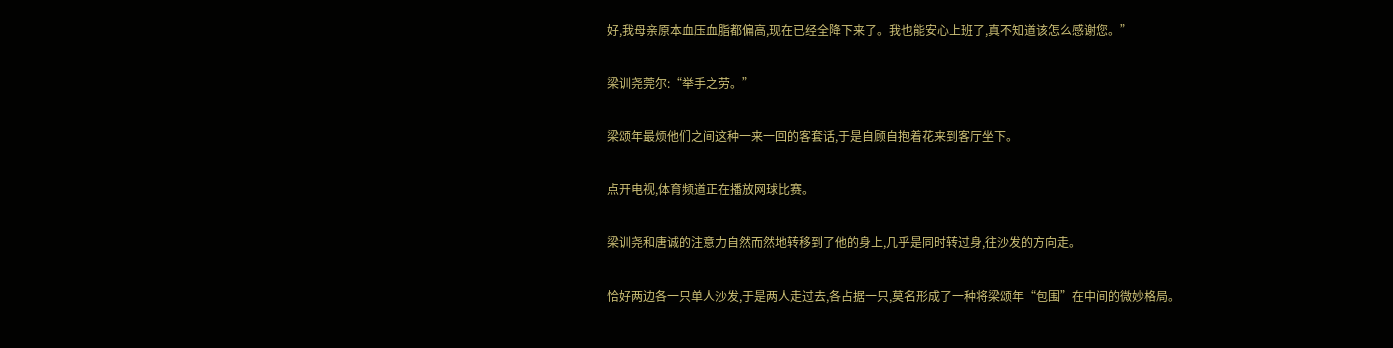好,我母亲原本血压血脂都偏高,现在已经全降下来了。我也能安心上班了,真不知道该怎么感谢您。”

梁训尧莞尔:“举手之劳。”

梁颂年最烦他们之间这种一来一回的客套话,于是自顾自抱着花来到客厅坐下。

点开电视,体育频道正在播放网球比赛。

梁训尧和唐诚的注意力自然而然地转移到了他的身上,几乎是同时转过身,往沙发的方向走。

恰好两边各一只单人沙发,于是两人走过去,各占据一只,莫名形成了一种将梁颂年“包围”在中间的微妙格局。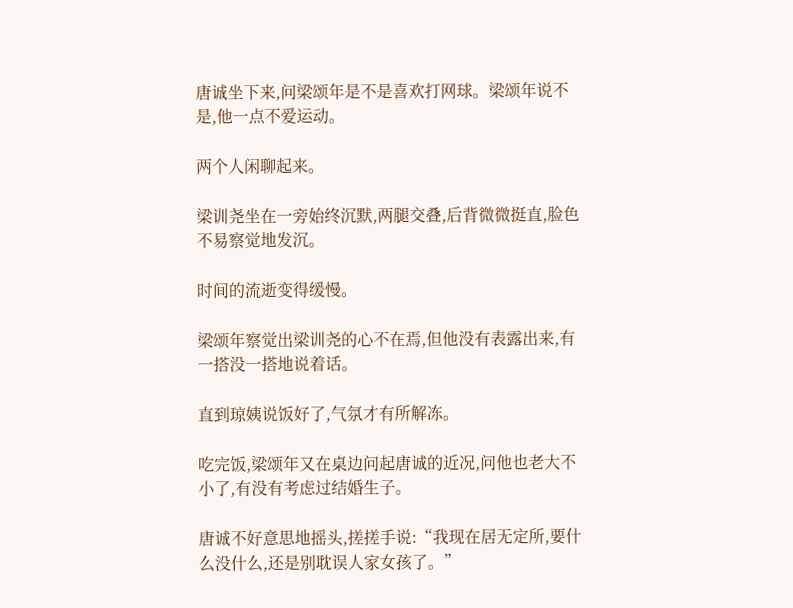唐诚坐下来,问梁颂年是不是喜欢打网球。梁颂年说不是,他一点不爱运动。

两个人闲聊起来。

梁训尧坐在一旁始终沉默,两腿交叠,后背微微挺直,脸色不易察觉地发沉。

时间的流逝变得缓慢。

梁颂年察觉出梁训尧的心不在焉,但他没有表露出来,有一搭没一搭地说着话。

直到琼姨说饭好了,气氛才有所解冻。

吃完饭,梁颂年又在桌边问起唐诚的近况,问他也老大不小了,有没有考虑过结婚生子。

唐诚不好意思地摇头,搓搓手说:“我现在居无定所,要什么没什么,还是别耽误人家女孩了。”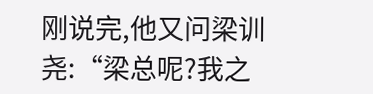刚说完,他又问梁训尧:“梁总呢?我之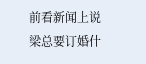前看新闻上说梁总要订婚什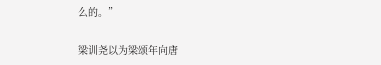么的。”

梁训尧以为梁颂年向唐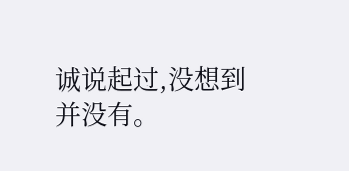诚说起过,没想到并没有。